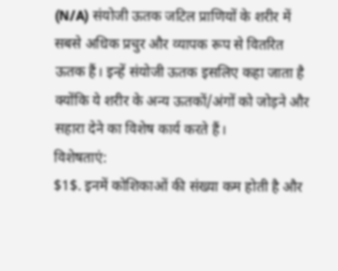(N/A) संयोजी ऊतक जटिल प्राणियों के शरीर में सबसे अधिक प्रचुर और व्यापक रूप से वितरित ऊतक हैं। इन्हें संयोजी ऊतक इसलिए कहा जाता है क्योंकि ये शरीर के अन्य ऊतकों/अंगों को जोड़ने और सहारा देने का विशेष कार्य करते हैं।
विशेषताएं:
$1$. इनमें कोशिकाओं की संख्या कम होती है और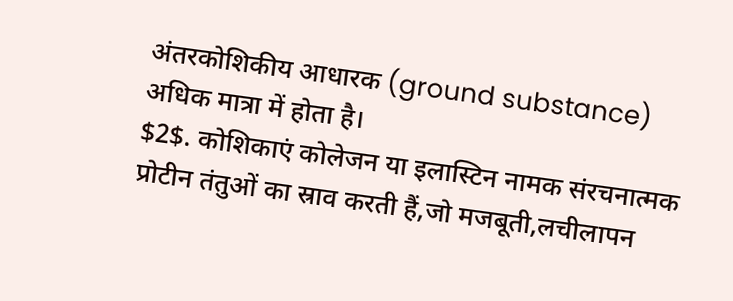अंतरकोशिकीय आधारक (ground substance) अधिक मात्रा में होता है।
$2$. कोशिकाएं कोलेजन या इलास्टिन नामक संरचनात्मक प्रोटीन तंतुओं का स्राव करती हैं,जो मजबूती,लचीलापन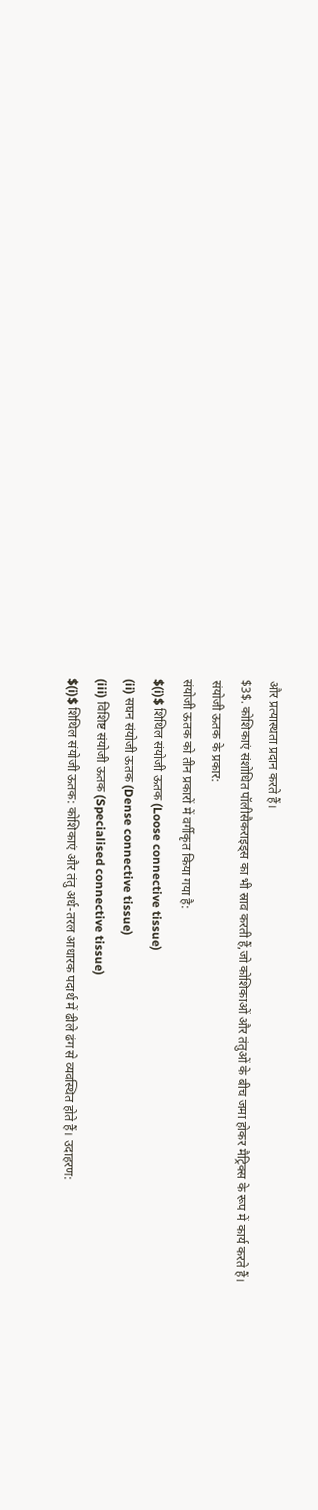और प्रत्यास्थता प्रदान करते हैं।
$3$. कोशिकाएं संशोधित पॉलीसैकराइड्स का भी स्राव करती हैं,जो कोशिकाओं और तंतुओं के बीच जमा होकर मैट्रिक्स के रूप में कार्य करते हैं।
संयोजी ऊतक के प्रकार:
संयोजी ऊतक को तीन प्रकारों में वर्गीकृत किया गया है:
$(i)$ शिथिल संयोजी ऊतक (Loose connective tissue)
(ii) सघन संयोजी ऊतक (Dense connective tissue)
(iii) विशिष्ट संयोजी ऊतक (Specialised connective tissue)
$(i)$ शिथिल संयोजी ऊतक: कोशिकाएं और तंतु अर्ध-तरल आधारक पदार्थ में ढीले ढंग से व्यवस्थित होते हैं। उदाहरण: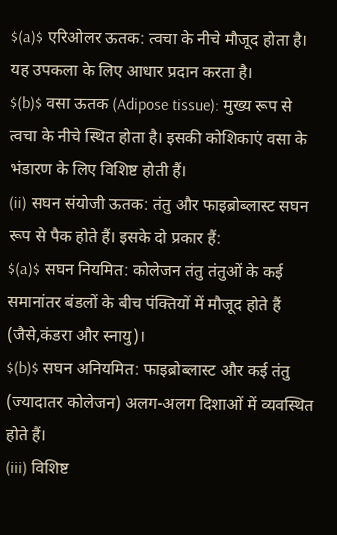$(a)$ एरिओलर ऊतक: त्वचा के नीचे मौजूद होता है। यह उपकला के लिए आधार प्रदान करता है।
$(b)$ वसा ऊतक (Adipose tissue): मुख्य रूप से त्वचा के नीचे स्थित होता है। इसकी कोशिकाएं वसा के भंडारण के लिए विशिष्ट होती हैं।
(ii) सघन संयोजी ऊतक: तंतु और फाइब्रोब्लास्ट सघन रूप से पैक होते हैं। इसके दो प्रकार हैं:
$(a)$ सघन नियमित: कोलेजन तंतु तंतुओं के कई समानांतर बंडलों के बीच पंक्तियों में मौजूद होते हैं (जैसे,कंडरा और स्नायु)।
$(b)$ सघन अनियमित: फाइब्रोब्लास्ट और कई तंतु (ज्यादातर कोलेजन) अलग-अलग दिशाओं में व्यवस्थित होते हैं।
(iii) विशिष्ट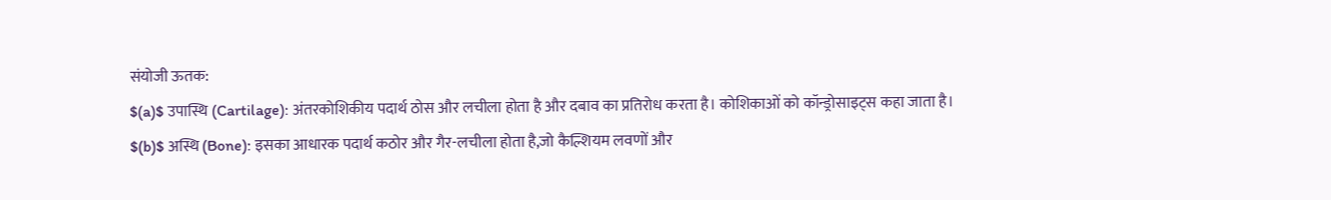संयोजी ऊतक:
$(a)$ उपास्थि (Cartilage): अंतरकोशिकीय पदार्थ ठोस और लचीला होता है और दबाव का प्रतिरोध करता है। कोशिकाओं को कॉन्ड्रोसाइट्स कहा जाता है।
$(b)$ अस्थि (Bone): इसका आधारक पदार्थ कठोर और गैर-लचीला होता है,जो कैल्शियम लवणों और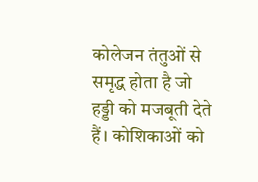कोलेजन तंतुओं से समृद्ध होता है जो हड्डी को मजबूती देते हैं। कोशिकाओं को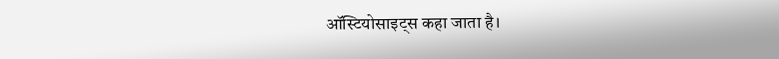ऑस्टियोसाइट्स कहा जाता है।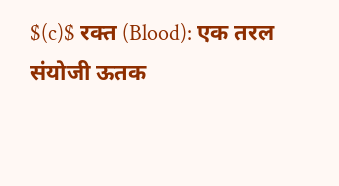$(c)$ रक्त (Blood): एक तरल संयोजी ऊतक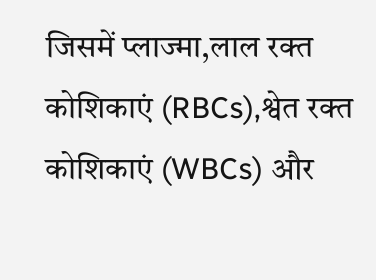जिसमें प्लाज्मा,लाल रक्त कोशिकाएं (RBCs),श्वेत रक्त कोशिकाएं (WBCs) और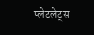प्लेटलेट्स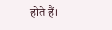होते हैं।